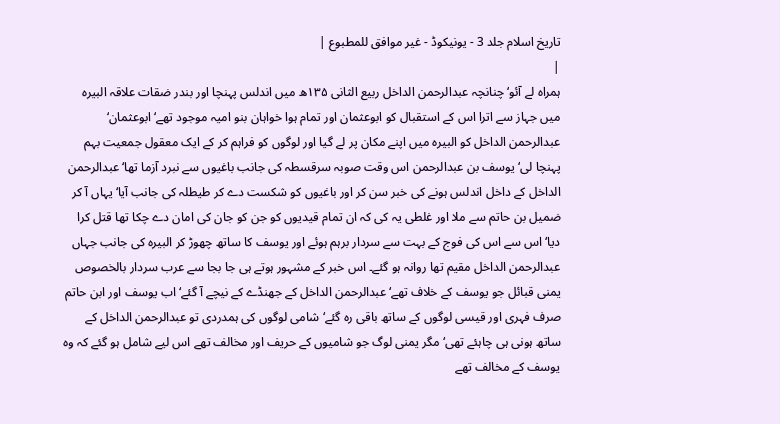تاریخ اسلام جلد 3 - یونیکوڈ - غیر موافق للمطبوع |
|
ہمراہ لے آئو‘ چنانچہ عبدالرحمن الداخل ربیع الثانی ۱۳۵ھ میں اندلس پہنچا اور بندر ضقات علاقہ البیرہ میں جہاز سے اترا اس کے استقبال کو ابوعثمان اور تمام ہوا خواہان بنو امیہ موجود تھے‘ ابوعثمان‘ عبدالرحمن الداخل کو البیرہ میں اپنے مکان پر لے گیا اور لوگوں کو فراہم کر کے ایک معقول جمعیت بہم پہنچا لی‘ یوسف بن عبدالرحمن اس وقت صوبہ سرقسطہ کی جانب باغیوں سے نبرد آزما تھا‘ عبدالرحمن الداخل کے داخل اندلس ہونے کی خبر سن کر اور باغیوں کو شکست دے کر طیطلہ کی جانب آیا‘ یہاں آ کر ضمیل بن حاتم سے ملا اور غلطی یہ کی کہ ان تمام قیدیوں کو جن کو جان کی امان دے چکا تھا قتل کرا دیا‘ اس سے اس کی فوج کے بہت سے سردار برہم ہوئے اور یوسف کا ساتھ چھوڑ کر البیرہ کی جانب جہاں عبدالرحمن الداخل مقیم تھا روانہ ہو گئے۔ اس خبر کے مشہور ہوتے ہی جا بجا سے عرب سردار بالخصوص یمنی قبائل جو یوسف کے خلاف تھے‘ عبدالرحمن الداخل کے جھنڈے کے نیچے آ گئے‘ اب یوسف اور ابن حاتم صرف فہری اور قیسی لوگوں کے ساتھ باقی رہ گئے‘ شامی لوگوں کی ہمدردی تو عبدالرحمن الداخل کے ساتھ ہونی ہی چاہئے تھی‘ مگر یمنی لوگ جو شامیوں کے حریف اور مخالف تھے اس لیے شامل ہو گئے کہ وہ یوسف کے مخالف تھے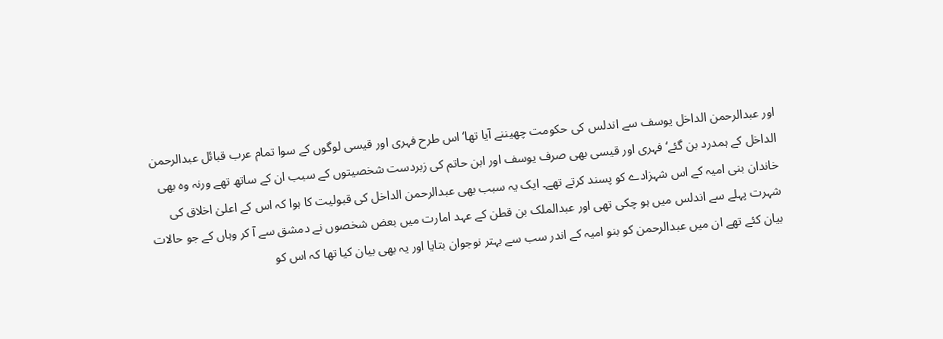اور عبدالرحمن الداخل یوسف سے اندلس کی حکومت چھیننے آیا تھا‘ اس طرح فہری اور قیسی لوگوں کے سوا تمام عرب قبائل عبدالرحمن الداخل کے ہمدرد بن گئے‘ فہری اور قیسی بھی صرف یوسف اور ابن حاتم کی زبردست شخصیتوں کے سبب ان کے ساتھ تھے ورنہ وہ بھی خاندان بنی امیہ کے اس شہزادے کو پسند کرتے تھے۔ ایک یہ سبب بھی عبدالرحمن الداخل کی قبولیت کا ہوا کہ اس کے اعلیٰ اخلاق کی شہرت پہلے سے اندلس میں ہو چکی تھی اور عبدالملک بن قطن کے عہد امارت میں بعض شخصوں نے دمشق سے آ کر وہاں کے جو حالات بیان کئے تھے ان میں عبدالرحمن کو بنو امیہ کے اندر سب سے بہتر نوجوان بتایا اور یہ بھی بیان کیا تھا کہ اس کو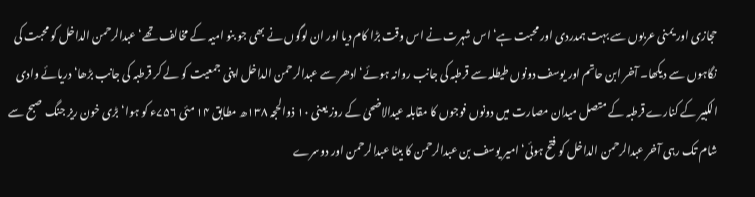حجازی اور یمنی عربوں سے بہت ہمدردی اور محبت ہے‘ اس شہرت نے اس وقت بڑا کام دیا اور ان لوگوں نے بھی جو بنو امیہ کے مخالف تھے‘ عبدالرحمن الداخل کو محبت کی نگاہوں سے دیکھا۔ آخر ابن حاتم اور یوسف دونوں طیطلہ سے قرطبہ کی جانب روانہ ہوئے‘ ادھر سے عبدالرحمن الداخل اپنی جمعیت کو لے کر قرطبہ کی جانب بڑھا‘ دریائے وادی الکبیر کے کنارے قرطبہ کے متصل میدان مصارت میں دونوں فوجوں کا مقابلہ عیدالاضحیٰ کے روز یعنی ۱۰ ذوالحجہ ۱۳۸ھ مطابق ۱۴ مئی ۷۵۶ء کو ہوا‘ بڑی خون ریز جنگ صبح سے شام تک رہی آخر عبدالرحمن الداخل کو فتح ہوئی‘ امیر یوسف بن عبدالرحمن کا بیٹا عبدالرحمن اور دوسرے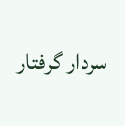سردار گرفتار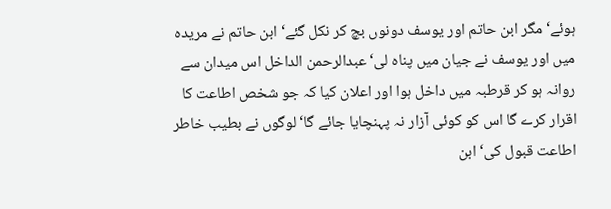ہوئے‘ مگر ابن حاتم اور یوسف دونوں بچ کر نکل گئے‘ ابن حاتم نے مریدہ میں اور یوسف نے جیان میں پناہ لی‘ عبدالرحمن الداخل اس میدان سے روانہ ہو کر قرطبہ میں داخل ہوا اور اعلان کیا کہ جو شخص اطاعت کا اقرار کرے گا اس کو کوئی آزار نہ پہنچایا جائے گا‘ لوگوں نے بطیب خاطر اطاعت قبول کی‘ ابن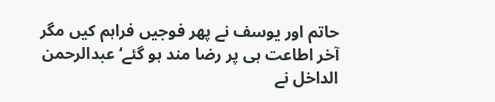حاتم اور یوسف نے پھر فوجیں فراہم کیں مگر آخر اطاعت ہی پر رضا مند ہو گئے‘ عبدالرحمن الداخل نے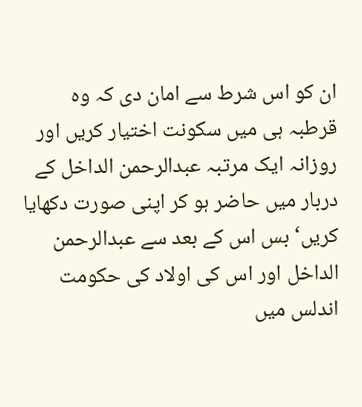ان کو اس شرط سے امان دی کہ وہ قرطبہ ہی میں سکونت اختیار کریں اور روزانہ ایک مرتبہ عبدالرحمن الداخل کے دربار میں حاضر ہو کر اپنی صورت دکھایا کریں‘ بس اس کے بعد سے عبدالرحمن الداخل اور اس کی اولاد کی حکومت اندلس میں